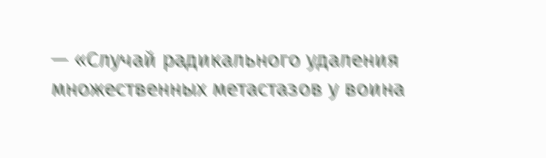— «Случай радикального удаления множественных метастазов у воина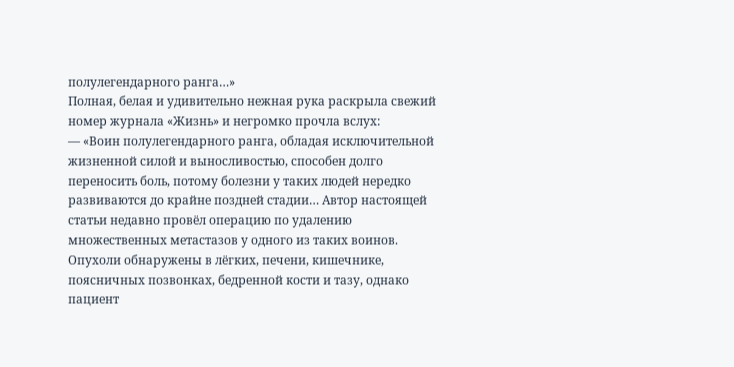полулегендарного ранга…»
Полная, белая и удивительно нежная рука раскрыла свежий номер журнала «Жизнь» и негромко прочла вслух:
— «Воин полулегендарного ранга, обладая исключительной жизненной силой и выносливостью, способен долго переносить боль, потому болезни у таких людей нередко развиваются до крайне поздней стадии… Автор настоящей статьи недавно провёл операцию по удалению множественных метастазов у одного из таких воинов. Опухоли обнаружены в лёгких, печени, кишечнике, поясничных позвонках, бедренной кости и тазу, однако пациент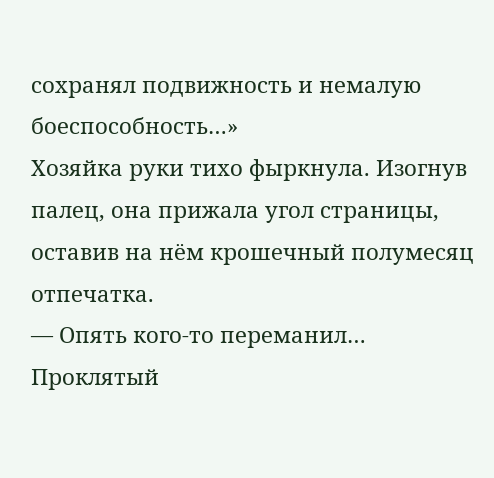сохранял подвижность и немалую боеспособность…»
Хозяйка руки тихо фыркнула. Изогнув палец, она прижала угол страницы, оставив на нём крошечный полумесяц отпечатка.
— Опять кого‑то переманил… Проклятый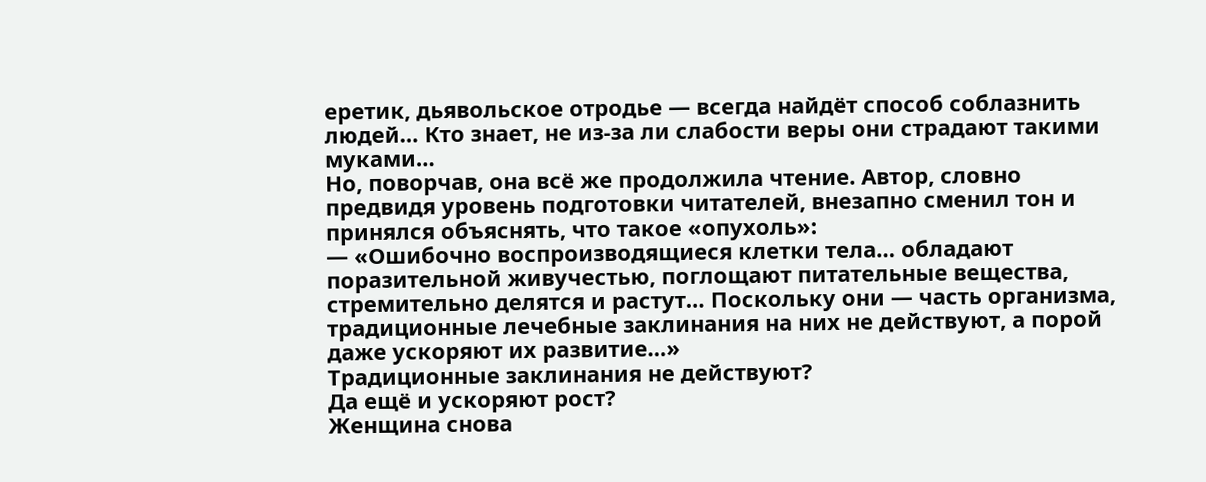еретик, дьявольское отродье — всегда найдёт способ соблазнить людей… Кто знает, не из‑за ли слабости веры они страдают такими муками…
Но, поворчав, она всё же продолжила чтение. Автор, словно предвидя уровень подготовки читателей, внезапно сменил тон и принялся объяснять, что такое «опухоль»:
— «Ошибочно воспроизводящиеся клетки тела… обладают поразительной живучестью, поглощают питательные вещества, стремительно делятся и растут… Поскольку они — часть организма, традиционные лечебные заклинания на них не действуют, а порой даже ускоряют их развитие…»
Традиционные заклинания не действуют?
Да ещё и ускоряют рост?
Женщина снова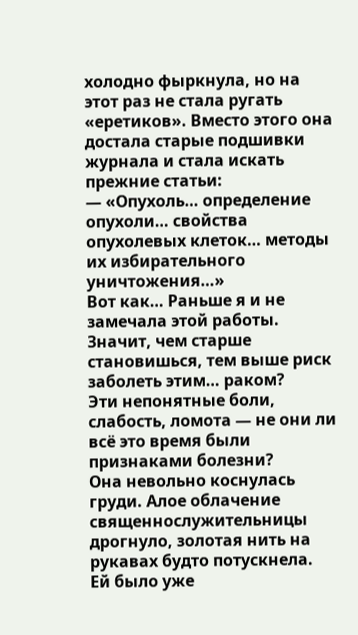холодно фыркнула, но на этот раз не стала ругать «еретиков». Вместо этого она достала старые подшивки журнала и стала искать прежние статьи:
— «Опухоль… определение опухоли… свойства опухолевых клеток… методы их избирательного уничтожения…»
Вот как… Раньше я и не замечала этой работы.
Значит, чем старше становишься, тем выше риск заболеть этим… раком?
Эти непонятные боли, слабость, ломота — не они ли всё это время были признаками болезни?
Она невольно коснулась груди. Алое облачение священнослужительницы дрогнуло, золотая нить на рукавах будто потускнела.
Ей было уже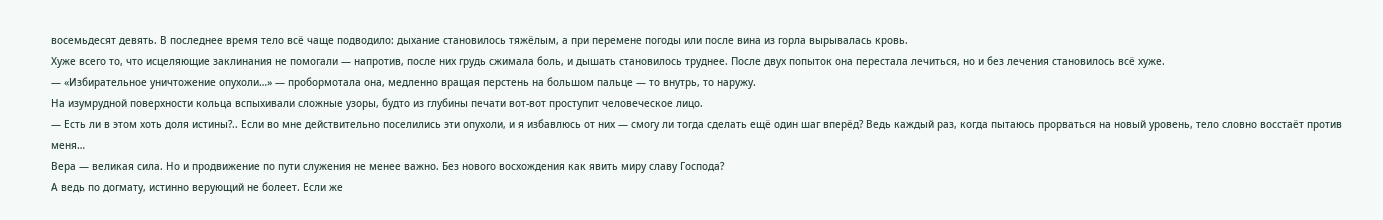восемьдесят девять. В последнее время тело всё чаще подводило: дыхание становилось тяжёлым, а при перемене погоды или после вина из горла вырывалась кровь.
Хуже всего то, что исцеляющие заклинания не помогали — напротив, после них грудь сжимала боль, и дышать становилось труднее. После двух попыток она перестала лечиться, но и без лечения становилось всё хуже.
— «Избирательное уничтожение опухоли…» — пробормотала она, медленно вращая перстень на большом пальце — то внутрь, то наружу.
На изумрудной поверхности кольца вспыхивали сложные узоры, будто из глубины печати вот‑вот проступит человеческое лицо.
— Есть ли в этом хоть доля истины?.. Если во мне действительно поселились эти опухоли, и я избавлюсь от них — смогу ли тогда сделать ещё один шаг вперёд? Ведь каждый раз, когда пытаюсь прорваться на новый уровень, тело словно восстаёт против меня…
Вера — великая сила. Но и продвижение по пути служения не менее важно. Без нового восхождения как явить миру славу Господа?
А ведь по догмату, истинно верующий не болеет. Если же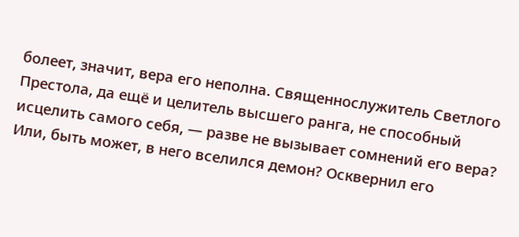болеет, значит, вера его неполна. Священнослужитель Светлого Престола, да ещё и целитель высшего ранга, не способный исцелить самого себя, — разве не вызывает сомнений его вера?
Или, быть может, в него вселился демон? Осквернил его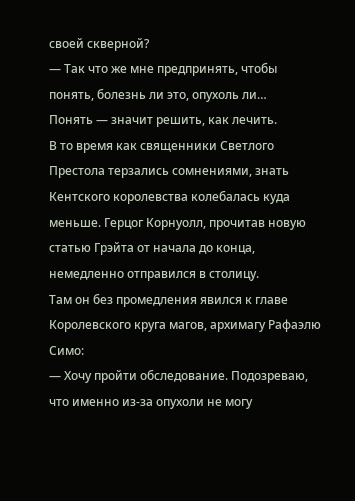своей скверной?
— Так что же мне предпринять, чтобы понять, болезнь ли это, опухоль ли…
Понять — значит решить, как лечить.
В то время как священники Светлого Престола терзались сомнениями, знать Кентского королевства колебалась куда меньше. Герцог Корнуолл, прочитав новую статью Грэйта от начала до конца, немедленно отправился в столицу.
Там он без промедления явился к главе Королевского круга магов, архимагу Рафаэлю Симо:
— Хочу пройти обследование. Подозреваю, что именно из‑за опухоли не могу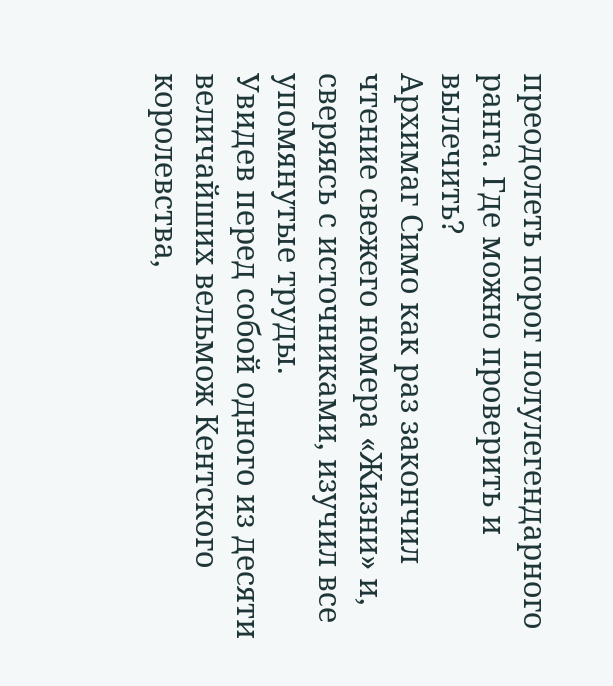преодолеть порог полулегендарного ранга. Где можно проверить и вылечить?
Архимаг Симо как раз закончил чтение свежего номера «Жизни» и, сверяясь с источниками, изучил все упомянутые труды.
Увидев перед собой одного из десяти величайших вельмож Кентского королевства,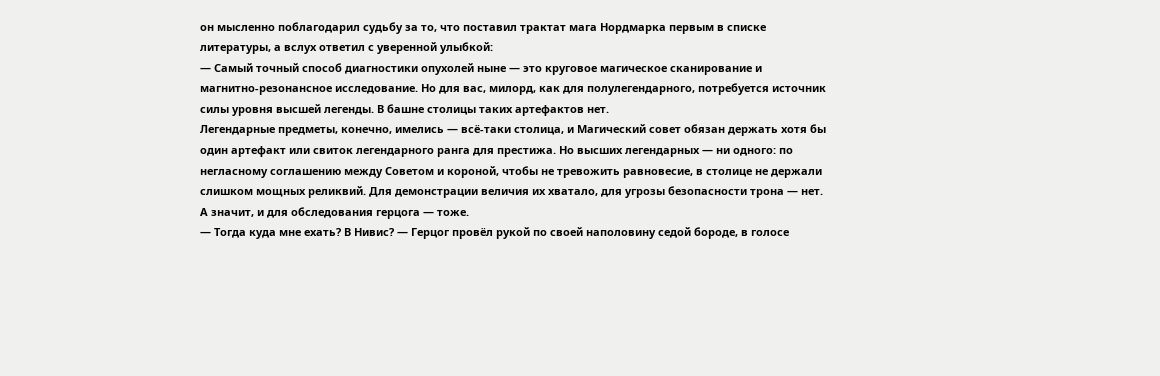он мысленно поблагодарил судьбу за то, что поставил трактат мага Нордмарка первым в списке литературы, а вслух ответил с уверенной улыбкой:
— Самый точный способ диагностики опухолей ныне — это круговое магическое сканирование и магнитно‑резонансное исследование. Но для вас, милорд, как для полулегендарного, потребуется источник силы уровня высшей легенды. В башне столицы таких артефактов нет.
Легендарные предметы, конечно, имелись — всё‑таки столица, и Магический совет обязан держать хотя бы один артефакт или свиток легендарного ранга для престижа. Но высших легендарных — ни одного: по негласному соглашению между Советом и короной, чтобы не тревожить равновесие, в столице не держали слишком мощных реликвий. Для демонстрации величия их хватало, для угрозы безопасности трона — нет. А значит, и для обследования герцога — тоже.
— Тогда куда мне ехать? В Нивис? — Герцог провёл рукой по своей наполовину седой бороде, в голосе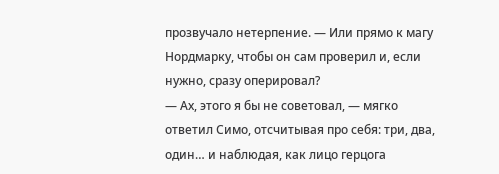прозвучало нетерпение. — Или прямо к магу Нордмарку, чтобы он сам проверил и, если нужно, сразу оперировал?
— Ах, этого я бы не советовал, — мягко ответил Симо, отсчитывая про себя: три, два, один… и наблюдая, как лицо герцога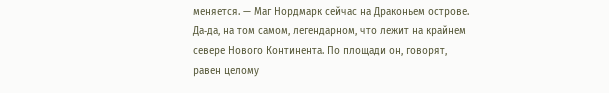меняется. — Маг Нордмарк сейчас на Драконьем острове. Да‑да, на том самом, легендарном, что лежит на крайнем севере Нового Континента. По площади он, говорят, равен целому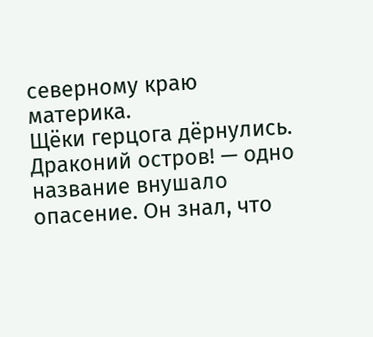северному краю материка.
Щёки герцога дёрнулись. Драконий остров! — одно название внушало опасение. Он знал, что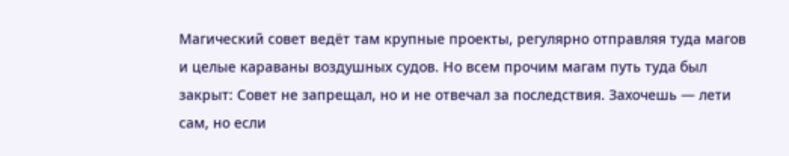Магический совет ведёт там крупные проекты, регулярно отправляя туда магов и целые караваны воздушных судов. Но всем прочим магам путь туда был закрыт: Совет не запрещал, но и не отвечал за последствия. Захочешь — лети сам, но если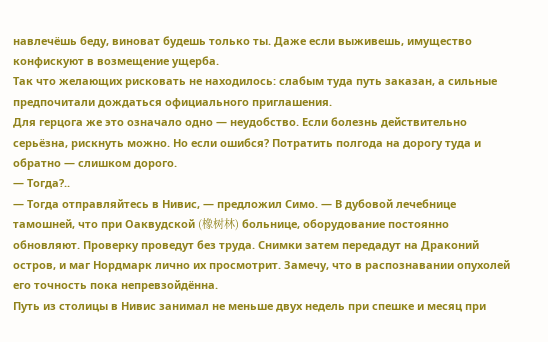навлечёшь беду, виноват будешь только ты. Даже если выживешь, имущество конфискуют в возмещение ущерба.
Так что желающих рисковать не находилось: слабым туда путь заказан, а сильные предпочитали дождаться официального приглашения.
Для герцога же это означало одно — неудобство. Если болезнь действительно серьёзна, рискнуть можно. Но если ошибся? Потратить полгода на дорогу туда и обратно — слишком дорого.
— Тогда?..
— Тогда отправляйтесь в Нивис, — предложил Симо. — В дубовой лечебнице тамошней, что при Оаквудской (橡树林) больнице, оборудование постоянно обновляют. Проверку проведут без труда. Снимки затем передадут на Драконий остров, и маг Нордмарк лично их просмотрит. Замечу, что в распознавании опухолей его точность пока непревзойдённа.
Путь из столицы в Нивис занимал не меньше двух недель при спешке и месяц при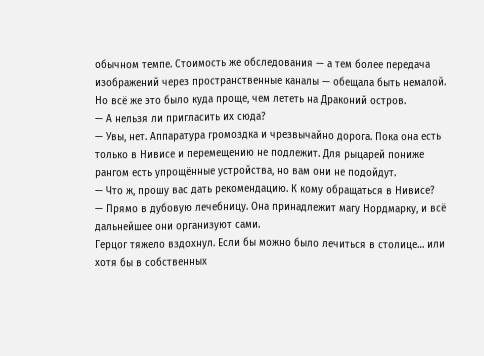обычном темпе. Стоимость же обследования — а тем более передача изображений через пространственные каналы — обещала быть немалой. Но всё же это было куда проще, чем лететь на Драконий остров.
— А нельзя ли пригласить их сюда?
— Увы, нет. Аппаратура громоздка и чрезвычайно дорога. Пока она есть только в Нивисе и перемещению не подлежит. Для рыцарей пониже рангом есть упрощённые устройства, но вам они не подойдут.
— Что ж, прошу вас дать рекомендацию. К кому обращаться в Нивисе?
— Прямо в дубовую лечебницу. Она принадлежит магу Нордмарку, и всё дальнейшее они организуют сами.
Герцог тяжело вздохнул. Если бы можно было лечиться в столице… или хотя бы в собственных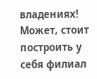владениях! Может, стоит построить у себя филиал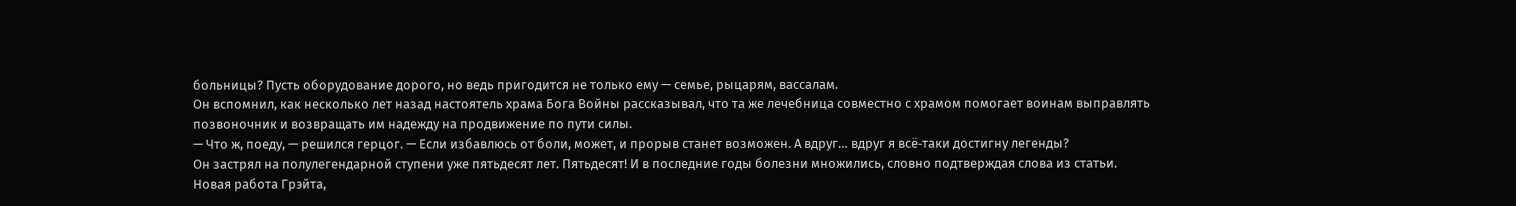больницы? Пусть оборудование дорого, но ведь пригодится не только ему — семье, рыцарям, вассалам.
Он вспомнил, как несколько лет назад настоятель храма Бога Войны рассказывал, что та же лечебница совместно с храмом помогает воинам выправлять позвоночник и возвращать им надежду на продвижение по пути силы.
— Что ж, поеду, — решился герцог. — Если избавлюсь от боли, может, и прорыв станет возможен. А вдруг… вдруг я всё‑таки достигну легенды?
Он застрял на полулегендарной ступени уже пятьдесят лет. Пятьдесят! И в последние годы болезни множились, словно подтверждая слова из статьи.
Новая работа Грэйта,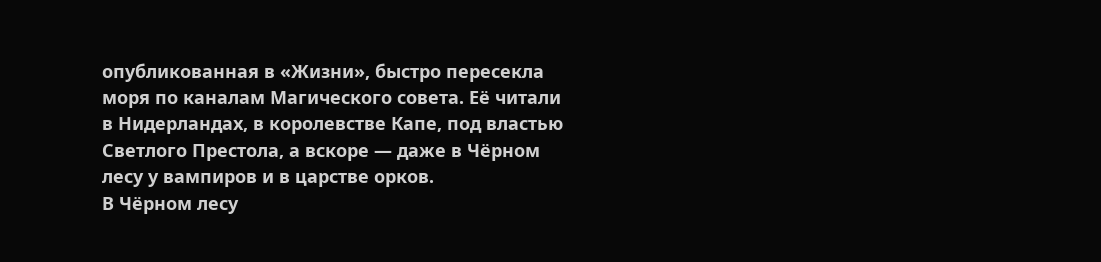опубликованная в «Жизни», быстро пересекла моря по каналам Магического совета. Её читали в Нидерландах, в королевстве Капе, под властью Светлого Престола, а вскоре — даже в Чёрном лесу у вампиров и в царстве орков.
В Чёрном лесу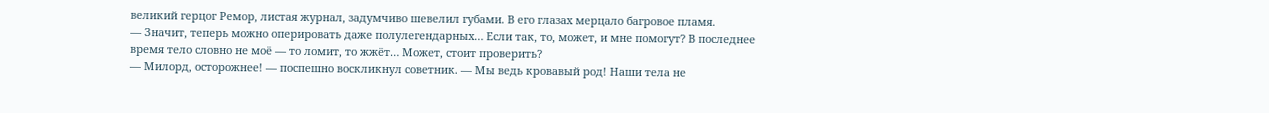великий герцог Ремор, листая журнал, задумчиво шевелил губами. В его глазах мерцало багровое пламя.
— Значит, теперь можно оперировать даже полулегендарных… Если так, то, может, и мне помогут? В последнее время тело словно не моё — то ломит, то жжёт… Может, стоит проверить?
— Милорд, осторожнее! — поспешно воскликнул советник. — Мы ведь кровавый род! Наши тела не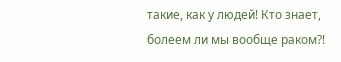такие, как у людей! Кто знает, болеем ли мы вообще раком?!